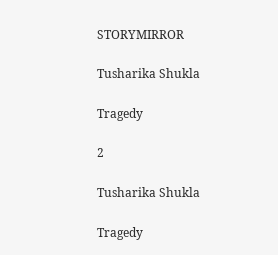STORYMIRROR

Tusharika Shukla

Tragedy

2

Tusharika Shukla

Tragedy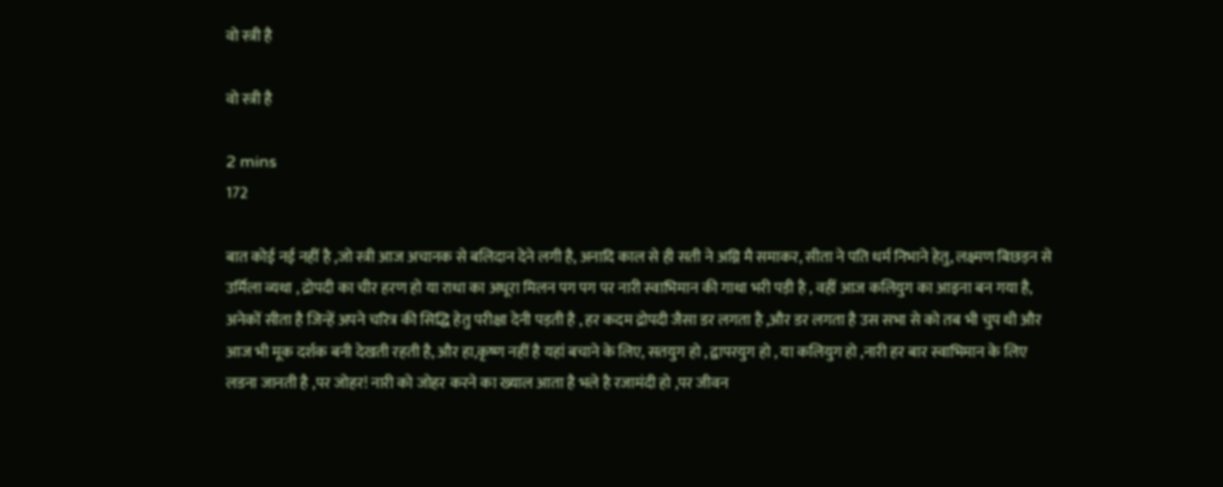वो स्त्री है

वो स्त्री है

2 mins
172

बात कोई नई नहीं है ,जो स्त्री आज अचानक से बलिदान देने लगी है, अनादि काल से ही सती ने अग्नि मै समाकर, सीता ने पति धर्म निभाने हेतु, लक्ष्मण बिछड़न से उर्मिला व्यथा , द्रोपदी का चीर हरण हो या राधा का अधूरा मिलन पग पग पर नारी स्वाभिमान की गाथा भरी पड़ी है , वहीं आज कलियुग का आइना बन गया है, अनेकों सीता है जिन्हें अपने चरित्र की सिद्धि हेतु परीक्षा देनी पड़ती है , हर कदम द्रोपदी जैसा डर लगता है ,और डर लगता है उस सभा से को तब भी चुप थी और आज भी मूक दर्शक बनी देखती रहती है, और हा,कृष्ण नहीं है यहां बचाने के लिए, सतयुग हो , द्वापरयुग हो , या कलियुग हो ,नारी हर बार स्वाभिमान के लिए लडना जानती है ,पर जोहर! नारी को जोहर करने का ख्याल आता है भले है रजामंदी हो ,पर जीवन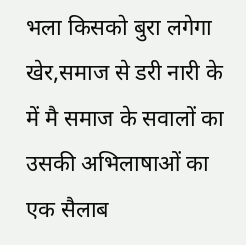भला किसको बुरा लगेगा खेर,समाज से डरी नारी के में मै समाज के सवालों का उसकी अभिलाषाओं का एक सैलाब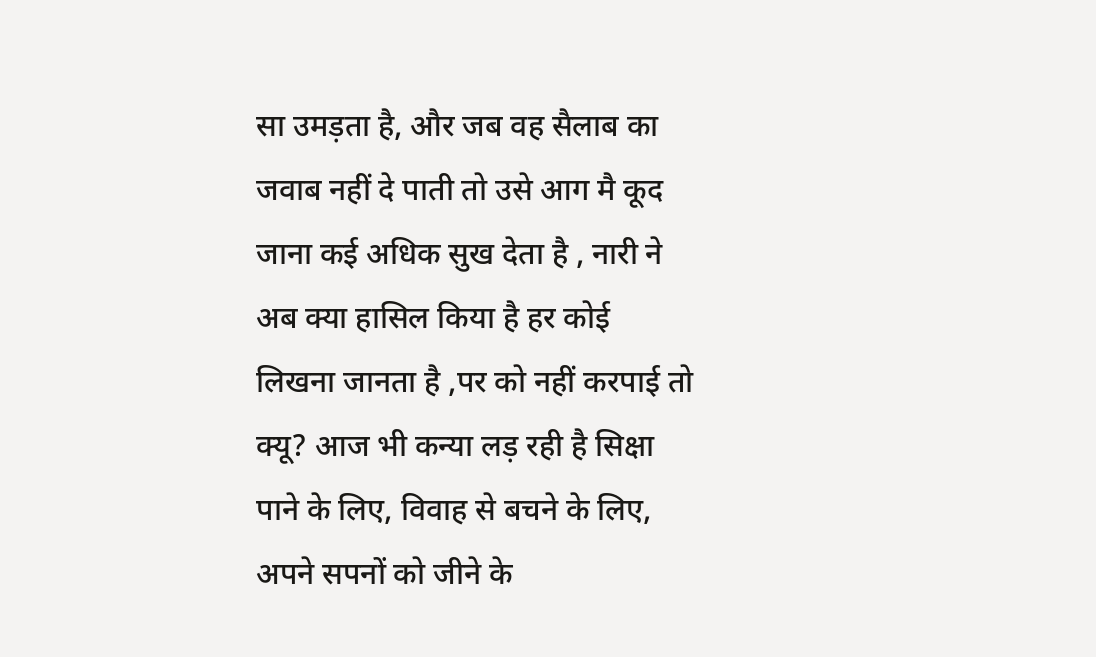सा उमड़ता है, और जब वह सैलाब का जवाब नहीं दे पाती तो उसे आग मै कूद जाना कई अधिक सुख देता है , नारी ने अब क्या हासिल किया है हर कोई लिखना जानता है ,पर को नहीं करपाई तो क्यू? आज भी कन्या लड़ रही है सिक्षा पाने के लिए, विवाह से बचने के लिए, अपने सपनों को जीने के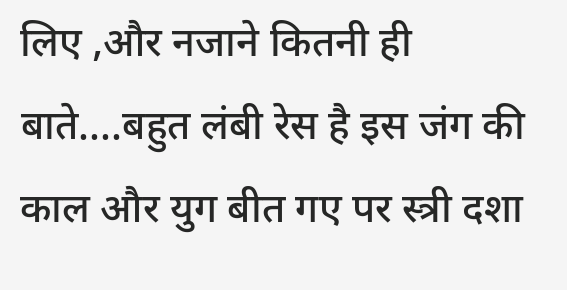लिए ,और नजाने कितनी ही बाते....बहुत लंबी रेस है इस जंग की काल और युग बीत गए पर स्त्री दशा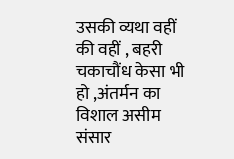उसकी व्यथा वहीं की वहीं , बहरी चकाचौंध केसा भी हो ,अंतर्मन का विशाल असीम संसार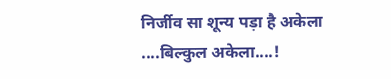निर्जीव सा शून्य पड़ा है अकेला ....बिल्कुल अकेला....!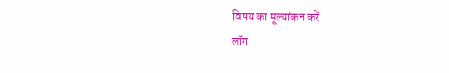विषय का मूल्यांकन करें
लॉग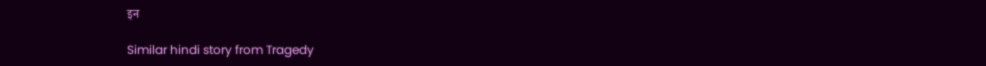इन

Similar hindi story from Tragedy